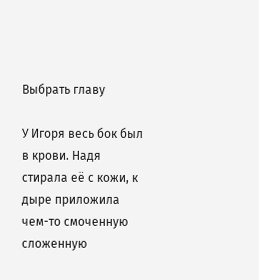Выбрать главу

У Игоря весь бок был в крови. Надя стирала её с кожи, к дыре приложила чем-то смоченную сложенную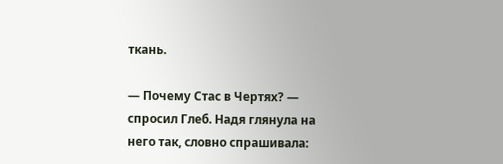ткань.

— Почему Стас в Чертях? — спросил Глеб. Надя глянула на него так, словно спрашивала: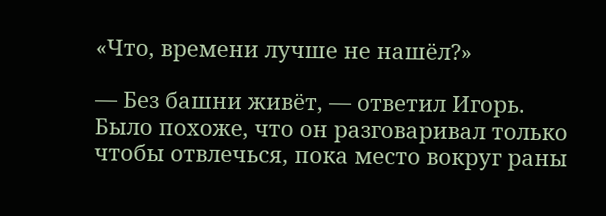«Что, времени лучше не нашёл?»

— Без башни живёт, — ответил Игорь. Было похоже, что он разговаривал только чтобы отвлечься, пока место вокруг раны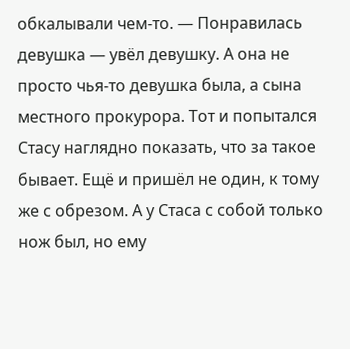обкалывали чем-то. — Понравилась девушка — увёл девушку. А она не просто чья-то девушка была, а сына местного прокурора. Тот и попытался Стасу наглядно показать, что за такое бывает. Ещё и пришёл не один, к тому же с обрезом. А у Стаса с собой только нож был, но ему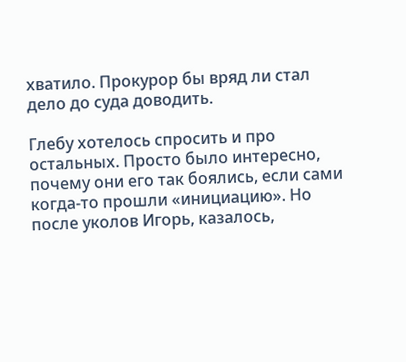хватило. Прокурор бы вряд ли стал дело до суда доводить.

Глебу хотелось спросить и про остальных. Просто было интересно, почему они его так боялись, если сами когда-то прошли «инициацию». Но после уколов Игорь, казалось,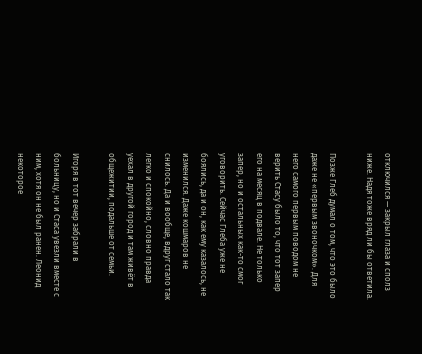отключился — закрыл глаза и сполз ниже. Надя тоже вряд ли бы ответила.

Позже Глеб думал о том, что это было даже не «первым звоночком». Для него самого первым поводом не верить Стасу было то, что тот запер его на месяц в подвале. Не только запер, но и остальных как-то смог уговорить. Сейчас Глеба уже не боялись, да и он, как ему казалось, не изменился. Даже кошмаров не снилось. Да и вообще, вдруг стало так легко и спокойно, словно правда уехал в другой город и там живёт в общежитии, подальше от семьи.

Игоря в тот вечер забрали в больницу, но и Стаса увезли вместе с ним, хотя он не был ранен. Леонид некоторое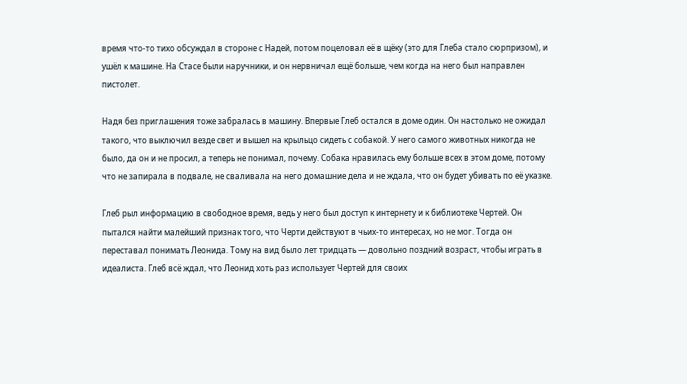время что-то тихо обсуждал в стороне с Надей, потом поцеловал её в щёку (это для Глеба стало сюрпризом), и ушёл к машине. На Стасе были наручники, и он нервничал ещё больше, чем когда на него был направлен пистолет.

Надя без приглашения тоже забралась в машину. Впервые Глеб остался в доме один. Он настолько не ожидал такого, что выключил везде свет и вышел на крыльцо сидеть с собакой. У него самого животных никогда не было, да он и не просил, а теперь не понимал, почему. Собака нравилась ему больше всех в этом доме, потому что не запирала в подвале, не сваливала на него домашние дела и не ждала, что он будет убивать по её указке.

Глеб рыл информацию в свободное время, ведь у него был доступ к интернету и к библиотеке Чертей. Он пытался найти малейший признак того, что Черти действуют в чьих-то интересах, но не мог. Тогда он переставал понимать Леонида. Тому на вид было лет тридцать — довольно поздний возраст, чтобы играть в идеалиста. Глеб всё ждал, что Леонид хоть раз использует Чертей для своих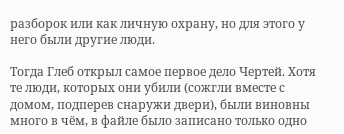разборок или как личную охрану, но для этого у него были другие люди.

Тогда Глеб открыл самое первое дело Чертей. Хотя те люди, которых они убили (сожгли вместе с домом, подперев снаружи двери), были виновны много в чём, в файле было записано только одно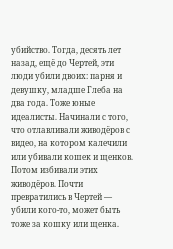убийство. Тогда, десять лет назад, ещё до Чертей, эти люди убили двоих: парня и девушку, младше Глеба на два года. Тоже юные идеалисты. Начинали с того, что отлавливали живодёров с видео, на котором калечили или убивали кошек и щенков. Потом избивали этих живодёров. Почти превратились в Чертей — убили кого-то, может быть тоже за кошку или щенка.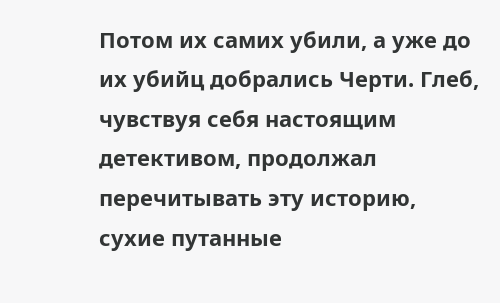Потом их самих убили, а уже до их убийц добрались Черти. Глеб, чувствуя себя настоящим детективом, продолжал перечитывать эту историю, сухие путанные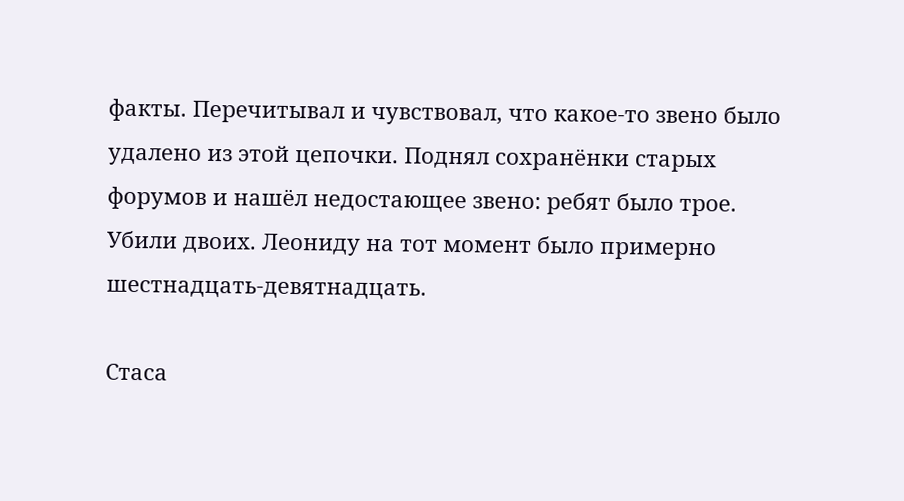факты. Перечитывал и чувствовал, что какое-то звено было удалено из этой цепочки. Поднял сохранёнки старых форумов и нашёл недостающее звено: ребят было трое. Убили двоих. Леониду на тот момент было примерно шестнадцать-девятнадцать.

Стаса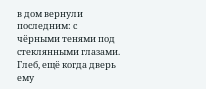в дом вернули последним: с чёрными тенями под стеклянными глазами. Глеб, ещё когда дверь ему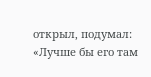открыл, подумал: «Лучше бы его там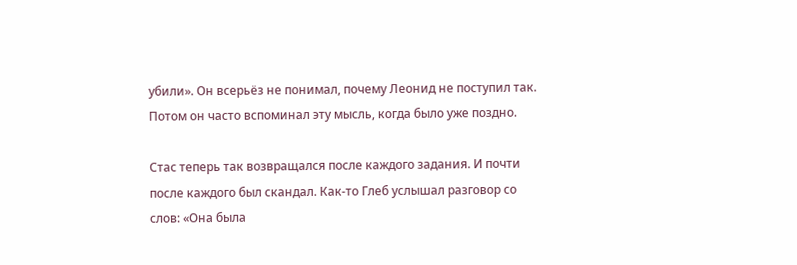убили». Он всерьёз не понимал, почему Леонид не поступил так. Потом он часто вспоминал эту мысль, когда было уже поздно.

Стас теперь так возвращался после каждого задания. И почти после каждого был скандал. Как-то Глеб услышал разговор со слов: «Она была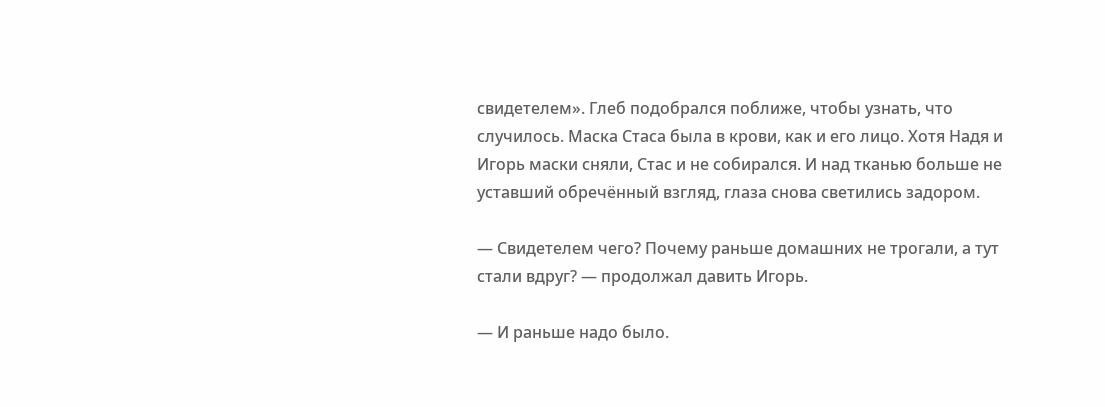свидетелем». Глеб подобрался поближе, чтобы узнать, что случилось. Маска Стаса была в крови, как и его лицо. Хотя Надя и Игорь маски сняли, Стас и не собирался. И над тканью больше не уставший обречённый взгляд, глаза снова светились задором.

— Свидетелем чего? Почему раньше домашних не трогали, а тут стали вдруг? — продолжал давить Игорь.

— И раньше надо было.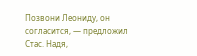Позвони Леониду, он согласится, — предложил Стас. Надя,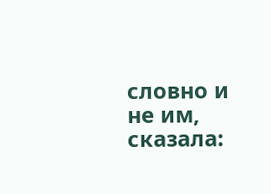словно и не им, сказала: